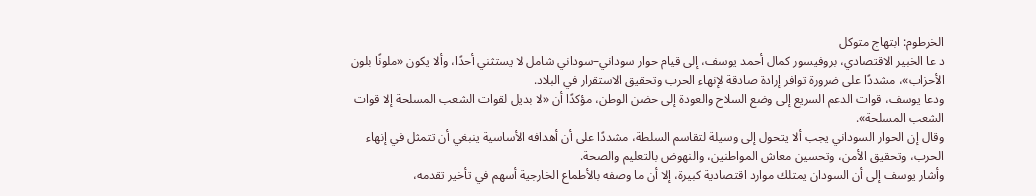الخرطوم: ابتهاج متوكل
د عا الخبير الاقتصادي، بروفيسور كمال أحمد يوسف، إلى قيام حوار سوداني–سوداني شامل لا يستثني أحدًا، وألا يكون «ملونًا بلون الأحزاب»، مشددًا على ضرورة توافر إرادة صادقة لإنهاء الحرب وتحقيق الاستقرار في البلاد.
ودعا يوسف، قوات الدعم السريع إلى وضع السلاح والعودة إلى حضن الوطن، مؤكدًا أن «لا بديل لقوات الشعب المسلحة إلا قوات الشعب المسلحة».
وقال إن الحوار السوداني يجب ألا يتحول إلى وسيلة لتقاسم السلطة، مشددًا على أن أهدافه الأساسية ينبغي أن تتمثل في إنهاء الحرب، وتحقيق الأمن، وتحسين معاش المواطنين، والنهوض بالتعليم والصحة.
وأشار يوسف إلى أن السودان يمتلك موارد اقتصادية كبيرة، إلا أن ما وصفه بالأطماع الخارجية أسهم في تأخير تقدمه،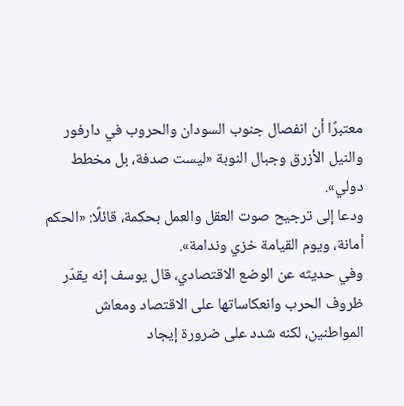معتبرًا أن انفصال جنوب السودان والحروب في دارفور والنيل الأزرق وجبال النوبة «ليست صدفة، بل مخطط دولي».
ودعا إلى ترجيح صوت العقل والعمل بحكمة، قائلًا: «الحكم أمانة، ويوم القيامة خزي وندامة».
وفي حديثه عن الوضع الاقتصادي، قال يوسف إنه يقدّر ظروف الحرب وانعكاساتها على الاقتصاد ومعاش المواطنين، لكنه شدد على ضرورة إيجاد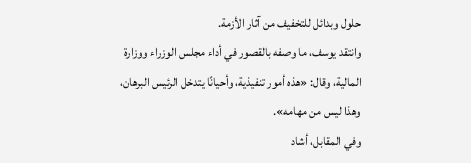حلول وبدائل للتخفيف من آثار الأزمة.
وانتقد يوسف، ما وصفه بالقصور في أداء مجلس الوزراء ووزارة المالية، وقال: «هذه أمور تنفيذية، وأحيانًا يتدخل الرئيس البرهان، وهذا ليس من مهامه».
وفي المقابل، أشاد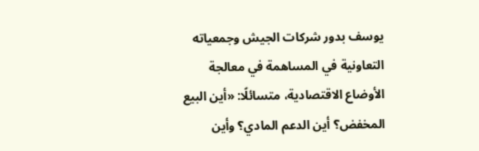يوسف بدور شركات الجيش وجمعياته التعاونية في المساهمة في معالجة الأوضاع الاقتصادية، متسائلًا: «أين البيع المخفض؟ أين الدعم المادي؟ وأين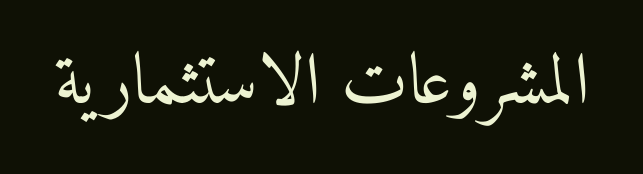المشروعات الاستثمارية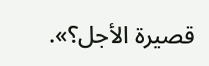قصيرة الأجل؟».